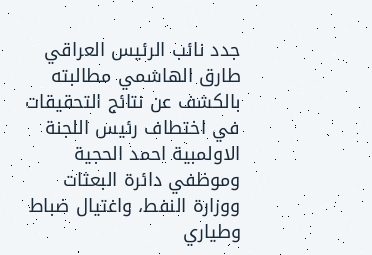جدد نائب الرئيس العراقي طارق الهاشمي مطالبته بالكشف عن نتائج التحقيقات في اختطاف رئيس اللجنة الاولمبية احمد الحجية وموظفي دائرة البعثات ووزارة النفط، واغتيال ضباط وطياري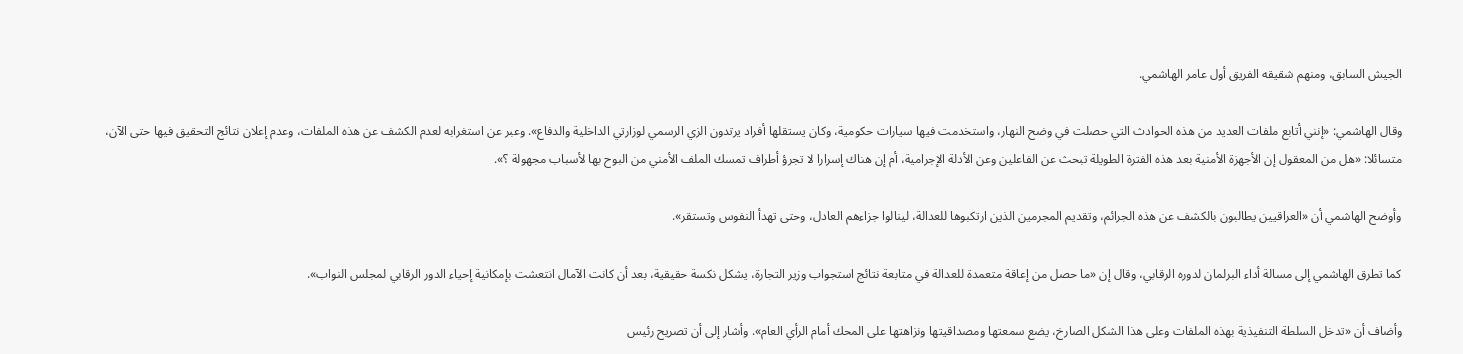الجيش السابق، ومنهم شقيقه الفريق أول عامر الهاشمي.

وقال الهاشمي: «إنني أتابع ملفات العديد من هذه الحوادث التي حصلت في وضح النهار، واستخدمت فيها سيارات حكومية، وكان يستقلها أفراد يرتدون الزي الرسمي لوزارتي الداخلية والدفاع». وعبر عن استغرابه لعدم الكشف عن هذه الملفات، وعدم إعلان نتائج التحقيق فيها حتى الآن، متسائلا: «هل من المعقول إن الأجهزة الأمنية بعد هذه الفترة الطويلة تبحث عن الفاعلين وعن الأدلة الإجرامية، أم إن هناك إسرارا لا تجرؤ أطراف تمسك الملف الأمني من البوح بها لأسباب مجهولة ؟».

وأوضح الهاشمي أن «العراقيين يطالبون بالكشف عن هذه الجرائم، وتقديم المجرمين الذين ارتكبوها للعدالة، لينالوا جزاءهم العادل، وحتى تهدأ النفوس وتستقر».

كما تطرق الهاشمي إلى مسالة أداء البرلمان لدوره الرقابي، وقال إن «ما حصل من إعاقة متعمدة للعدالة في متابعة نتائج استجواب وزير التجارة، يشكل نكسة حقيقية، بعد أن كانت الآمال انتعشت بإمكانية إحياء الدور الرقابي لمجلس النواب».

وأضاف أن «تدخل السلطة التنفيذية بهذه الملفات وعلى هذا الشكل الصارخ، يضع سمعتها ومصداقيتها ونزاهتها على المحك أمام الرأي العام». وأشار إلى أن تصريح رئيس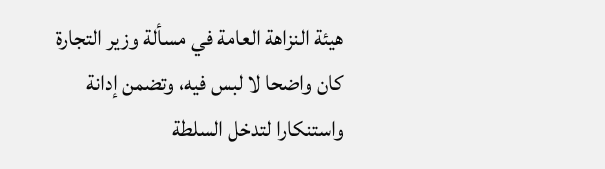هيئة النزاهة العامة في مسألة وزير التجارة كان واضحا لا لبس فيه، وتضمن إدانة واستنكارا لتدخل السلطة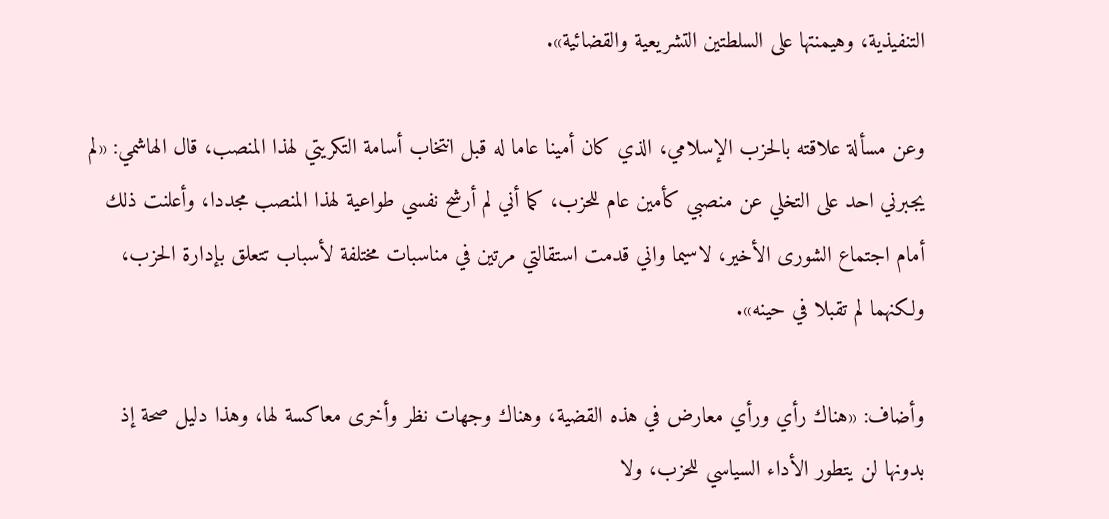التنفيذية، وهيمنتها على السلطتين التشريعية والقضائية».

وعن مسألة علاقته بالحزب الإسلامي، الذي كان أمينا عاما له قبل انتخاب أسامة التكريتي لهذا المنصب، قال الهاشمي: «لم يجبرني احد على التخلي عن منصبي كأمين عام للحزب، كما أني لم أرشح نفسي طواعية لهذا المنصب مجددا، وأعلنت ذلك أمام اجتماع الشورى الأخير، لاسيما واني قدمت استقالتي مرتين في مناسبات مختلفة لأسباب تتعلق بإدارة الحزب، ولكنهما لم تقبلا في حينه».

وأضاف: «هناك رأي ورأي معارض في هذه القضية، وهناك وجهات نظر وأخرى معاكسة لها، وهذا دليل صحة إذ بدونها لن يتطور الأداء السياسي للحزب، ولا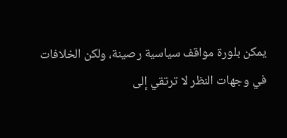يمكن بلورة مواقف سياسية رصينة، ولكن الخلافات في وجهات النظر لا ترتقي إلى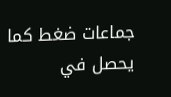جماعات ضغط كما يحصل في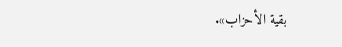بقية الأحزاب».